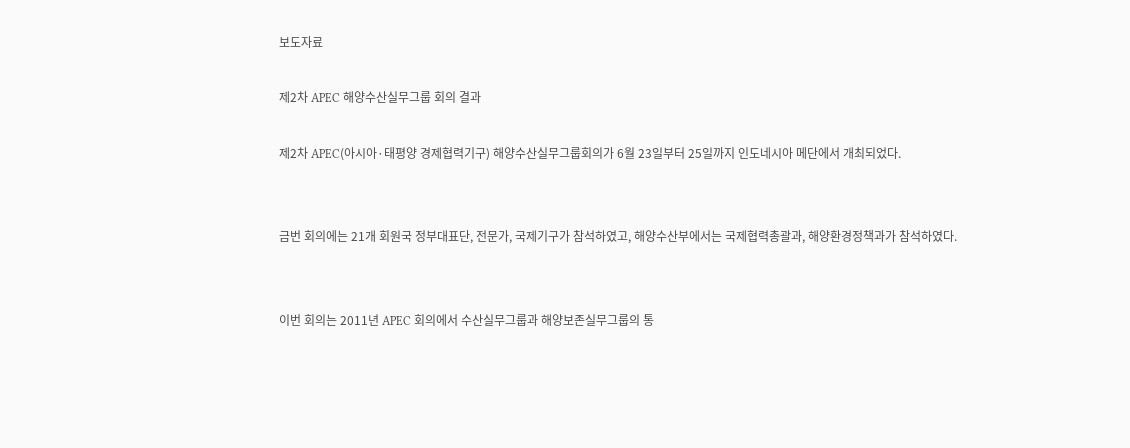보도자료

제2차 APEC 해양수산실무그룹 회의 결과

제2차 APEC(아시아·태평양 경제협력기구) 해양수산실무그룹회의가 6월 23일부터 25일까지 인도네시아 메단에서 개최되었다.


금번 회의에는 21개 회원국 정부대표단, 전문가, 국제기구가 참석하였고, 해양수산부에서는 국제협력총괄과, 해양환경정책과가 참석하였다.


이번 회의는 2011년 APEC 회의에서 수산실무그룹과 해양보존실무그룹의 통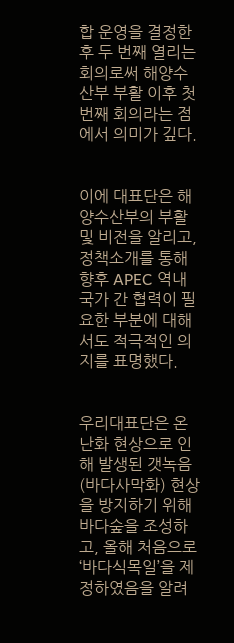합 운영을 결정한 후 두 번째 열리는 회의로써 해양수산부 부활 이후 첫 번째 회의라는 점에서 의미가 깊다.


이에 대표단은 해양수산부의 부활 및 비전을 알리고, 정책소개를 통해 향후 APEC 역내 국가 간 협력이 필요한 부분에 대해서도 적극적인 의지를 표명했다.


우리대표단은 온난화 현상으로 인해 발생된 갯녹음(바다사막화) 현상을 방지하기 위해 바다숲을 조성하고, 올해 처음으로 ‘바다식목일’을 제정하였음을 알려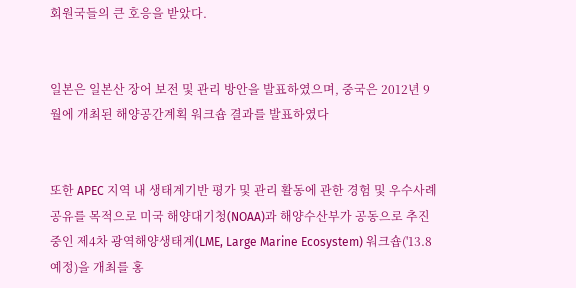회원국들의 큰 호응을 받았다.


일본은 일본산 장어 보전 및 관리 방안을 발표하였으며, 중국은 2012년 9월에 개최된 해양공간계획 워크숍 결과를 발표하였다


또한 APEC 지역 내 생태계기반 평가 및 관리 활동에 관한 경험 및 우수사례 공유를 목적으로 미국 해양대기청(NOAA)과 해양수산부가 공동으로 추진 중인 제4차 광역해양생태계(LME, Large Marine Ecosystem) 워크숍('13.8 예정)을 개최를 홍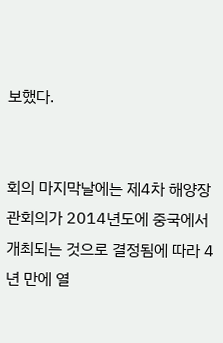보했다.


회의 마지막날에는 제4차 해양장관회의가 2014년도에 중국에서 개최되는 것으로 결정됨에 따라 4년 만에 열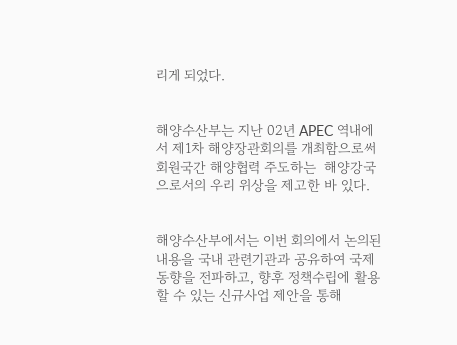리게 되었다.


해양수산부는 지난 02년 APEC 역내에서 제1차 해양장관회의를 개최함으로써 회원국간 해양협력 주도하는  해양강국으로서의 우리 위상을 제고한 바 있다.


해양수산부에서는 이번 회의에서 논의된 내용을 국내 관련기관과 공유하여 국제동향을 전파하고, 향후 정책수립에 활용할 수 있는 신규사업 제안을 통해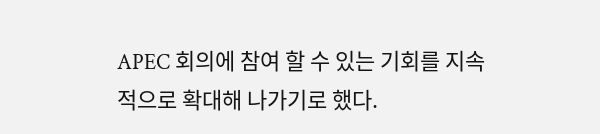APEC 회의에 참여 할 수 있는 기회를 지속적으로 확대해 나가기로 했다.